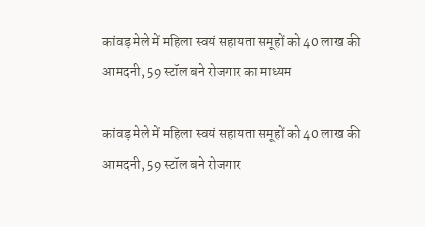कांवड़ मेले में महिला स्वयं सहायता समूहों को 40 लाख की आमदनी, 59 स्टॉल बने रोजगार का माध्यम

कांवड़ मेले में महिला स्वयं सहायता समूहों को 40 लाख की आमदनी, 59 स्टॉल बने रोजगार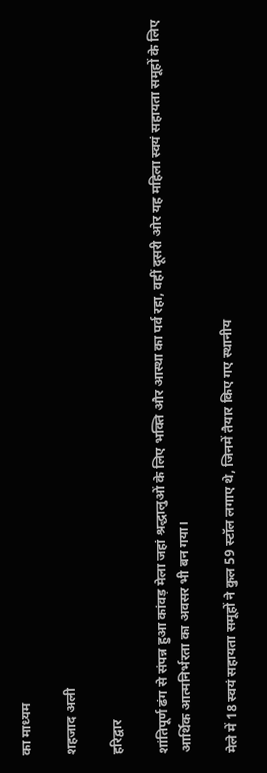का माध्यम

शहजाद अली

हरिद्वार

शांतिपूर्ण ढंग से संपन्न हुआ कांवड़ मेला जहां श्रद्धालुओं के लिए भक्ति और आस्था का पर्व रहा, वहीं दूसरी ओर यह महिला स्वयं सहायता समूहों के लिए आर्थिक आत्मनिर्भरता का अवसर भी बन गया।

मेले में 18 स्वयं सहायता समूहों ने कुल 59 स्टॉल लगाए थे, जिनमें तैयार किए गए स्थानीय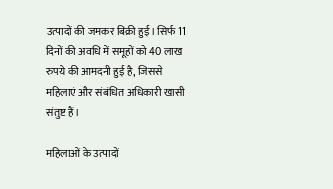उत्पादों की जमकर बिक्री हुई। सिर्फ 11 दिनों की अवधि में समूहों को 40 लाख रुपये की आमदनी हुई है, जिससे महिलाएं और संबंधित अधिकारी खासी संतुष्ट हैं।

महिलाओं के उत्पादों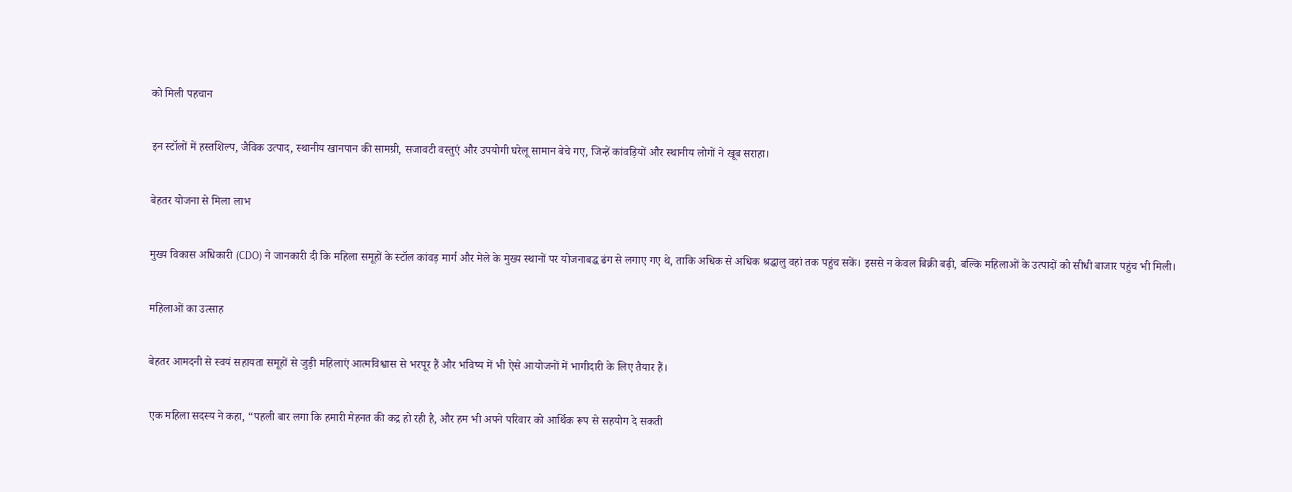को मिली पहचान

इन स्टॉलों में हस्तशिल्प, जैविक उत्पाद, स्थानीय खानपान की सामग्री, सजावटी वस्तुएं और उपयोगी घरेलू सामान बेचे गए, जिन्हें कांवड़ियों और स्थानीय लोगों ने खूब सराहा।

बेहतर योजना से मिला लाभ

मुख्य विकास अधिकारी (CDO) ने जानकारी दी कि महिला समूहों के स्टॉल कांवड़ मार्ग और मेले के मुख्य स्थानों पर योजनाबद्ध ढंग से लगाए गए थे, ताकि अधिक से अधिक श्रद्धालु वहां तक पहुंच सकें। इससे न केवल बिक्री बढ़ी, बल्कि महिलाओं के उत्पादों को सीधी बाजार पहुंच भी मिली।

महिलाओं का उत्साह

बेहतर आमदनी से स्वयं सहायता समूहों से जुड़ी महिलाएं आत्मविश्वास से भरपूर हैं और भविष्य में भी ऐसे आयोजनों में भागीदारी के लिए तैयार हैं।

एक महिला सदस्य ने कहा, “पहली बार लगा कि हमारी मेहनत की कद्र हो रही है, और हम भी अपने परिवार को आर्थिक रूप से सहयोग दे सकती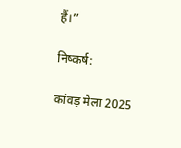हैं।”

निष्कर्ष:

कांवड़ मेला 2025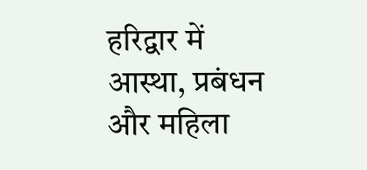हरिद्वार में आस्था, प्रबंधन और महिला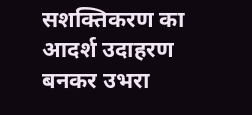सशक्तिकरण का आदर्श उदाहरण बनकर उभरा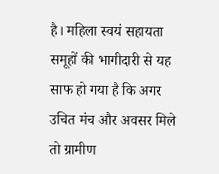है। महिला स्वयं सहायता समूहों की भागीदारी से यह साफ हो गया है कि अगर उचित मंच और अवसर मिले तो ग्रामीण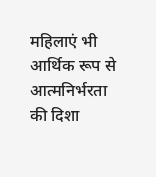महिलाएं भी आर्थिक रूप से आत्मनिर्भरता की दिशा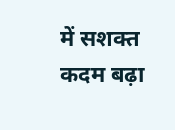में सशक्त कदम बढ़ा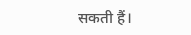सकती हैं।